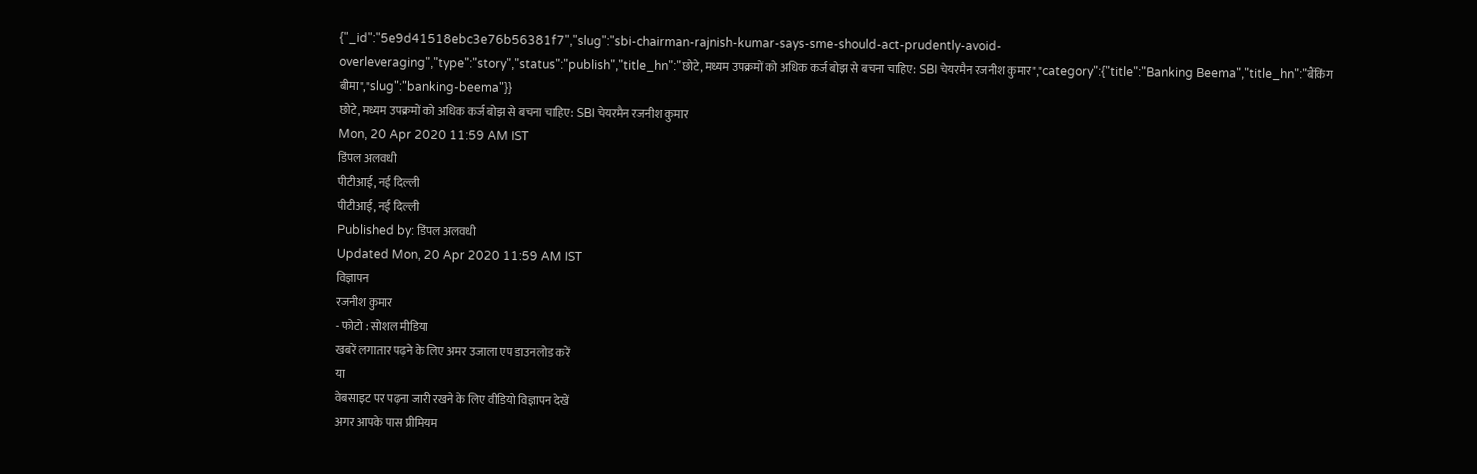{"_id":"5e9d41518ebc3e76b56381f7","slug":"sbi-chairman-rajnish-kumar-says-sme-should-act-prudently-avoid-overleveraging","type":"story","status":"publish","title_hn":"छोटे, मध्यम उपक्रमों को अधिक कर्ज बोझ से बचना चाहिए: SBI चेयरमैन रजनीश कुमार","category":{"title":"Banking Beema","title_hn":"बैंकिंग बीमा","slug":"banking-beema"}}
छोटे, मध्यम उपक्रमों को अधिक कर्ज बोझ से बचना चाहिए: SBI चेयरमैन रजनीश कुमार
Mon, 20 Apr 2020 11:59 AM IST
डिंपल अलवधी
पीटीआई, नई दिल्ली
पीटीआई, नई दिल्ली
Published by: डिंपल अलवधी
Updated Mon, 20 Apr 2020 11:59 AM IST
विज्ञापन
रजनीश कुमार
- फोटो : सोशल मीडिया
खबरें लगातार पढ़ने के लिए अमर उजाला एप डाउनलोड करें
या
वेबसाइट पर पढ़ना जारी रखने के लिए वीडियो विज्ञापन देखें
अगर आपके पास प्रीमियम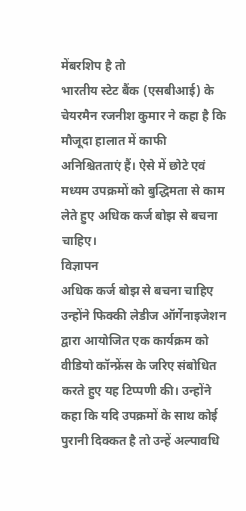मेंबरशिप है तो
भारतीय स्टेट बैंक (एसबीआई) के चेयरमैन रजनीश कुमार ने कहा है कि मौजूदा हालात में काफी अनिश्चितताएं हैं। ऐसे में छोटे एवं मध्यम उपक्रमों को बुद्धिमता से काम लेते हुए अधिक कर्ज बोझ से बचना चाहिए।
विज्ञापन
अधिक कर्ज बोझ से बचना चाहिए
उन्होंने फिक्की लेडीज ऑर्गेनाइजेशन द्वारा आयोजित एक कार्यक्रम को वीडियो कॉन्फ्रेंस के जरिए संबोधित करते हुए यह टिप्पणी की। उन्होंने कहा कि यदि उपक्रमों के साथ कोई पुरानी दिक्कत है तो उन्हें अल्पावधि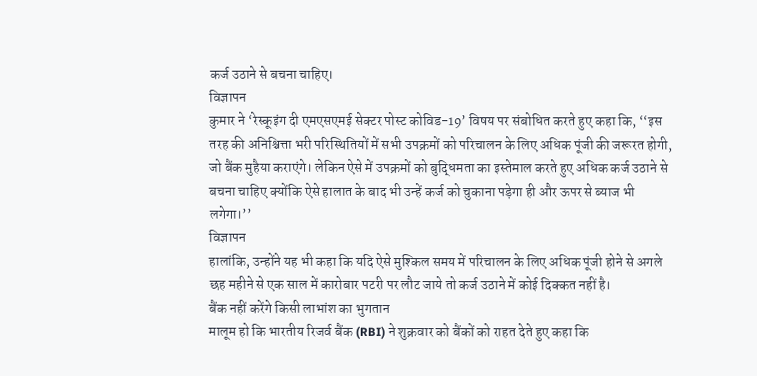कर्ज उठाने से बचना चाहिए।
विज्ञापन
कुमार ने ‘रेस्कूइंग दी एमएसएमई सेक्टर पोस्ट कोविड-19’ विषय पर संबोधित करते हुए कहा कि, ‘‘इस तरह की अनिश्चित्ता भरी परिस्थितियों में सभी उपक्रमों को परिचालन के लिए अधिक पूंजी की जरूरत होगी, जो बैंक मुहैया कराएंगे। लेकिन ऐसे में उपक्रमों को बुद्धिमता का इस्तेमाल करते हुए अधिक कर्ज उठाने से बचना चाहिए क्योंकि ऐसे हालात के बाद भी उन्हें कर्ज को चुकाना पड़ेगा ही और ऊपर से ब्याज भी लगेगा।’’
विज्ञापन
हालांकि, उन्होंने यह भी कहा कि यदि ऐसे मुश्किल समय में परिचालन के लिए अधिक पूंजी होने से अगले छह महीने से एक साल में कारोबार पटरी पर लौट जाये तो कर्ज उठाने में कोई दिक्कत नहीं है।
बैंक नहीं करेंगे किसी लाभांश का भुगतान
मालूम हो कि भारतीय रिजर्व बैंक (RBI) ने शुक्रवार को बैंकों को राहत देते हुए कहा कि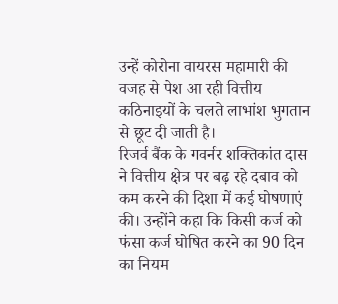उन्हें कोरोना वायरस महामारी की वजह से पेश आ रही वित्तीय कठिनाइयों के चलते लाभांश भुगतान से छूट दी जाती है।
रिजर्व बैंक के गवर्नर शक्तिकांत दास ने वित्तीय क्षेत्र पर बढ़ रहे दबाव को कम करने की दिशा में कई घोषणाएं की। उन्होंने कहा कि किसी कर्ज को फंसा कर्ज घोषित करने का 90 दिन का नियम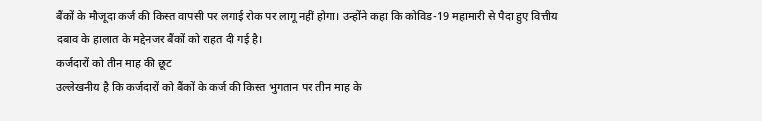बैंकों के मौजूदा कर्ज की किस्त वापसी पर लगाई रोक पर लागू नहीं होगा। उन्होंने कहा कि कोविड-19 महामारी से पैदा हुए वित्तीय दबाव के हालात के मद्देनजर बैंकों को राहत दी गई है।
कर्जदारों को तीन माह की छूट
उल्लेखनीय है कि कर्जदारों को बैंकों के कर्ज की किस्त भुगतान पर तीन माह के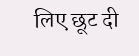लिए छूट दी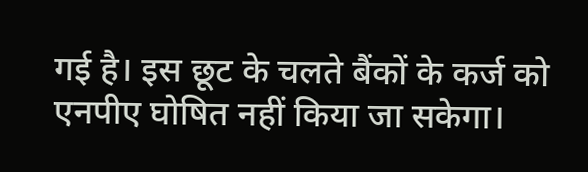गई है। इस छूट के चलते बैंकों के कर्ज को एनपीए घोषित नहीं किया जा सकेगा।